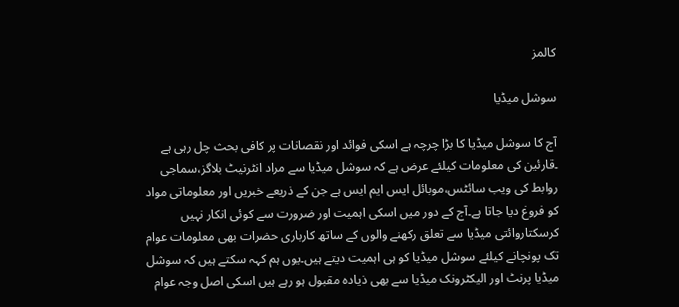کالمز

سوشل میڈیا

آج کا سوشل میڈیا کا بڑا چرچہ ہے اسکی فوائد اور نقصانات پر کافی بحث چل رہی ہے ۔قارئین کی معلومات کیلئے عرض ہے کہ سوشل میڈیا سے مراد انٹرنیٹ بلاگز،سماجی روابط کی ویب سائٹس،موبائل ایس ایم ایس ہے جن کے ذریعے خبریں اور معلوماتی مواد کو فروغ دیا جاتا ہے۔آج کے دور میں اسکی اہمیت اور ضرورت سے کوئی انکار نہیں کرسکتاروائتی میڈیا سے تعلق رکھنے والوں کے ساتھ کارباری حضرات بھی معلومات عوام تک پونچانے کیلئے سوشل میڈیا کو ہی اہمیت دیتے ہیں۔یوں ہم کہہ سکتے ہیں کہ سوشل میڈیا پرنٹ اور الیکٹرونک میڈیا سے بھی ذیادہ مقبول ہو رہے ہیں اسکی اصل وجہ عوام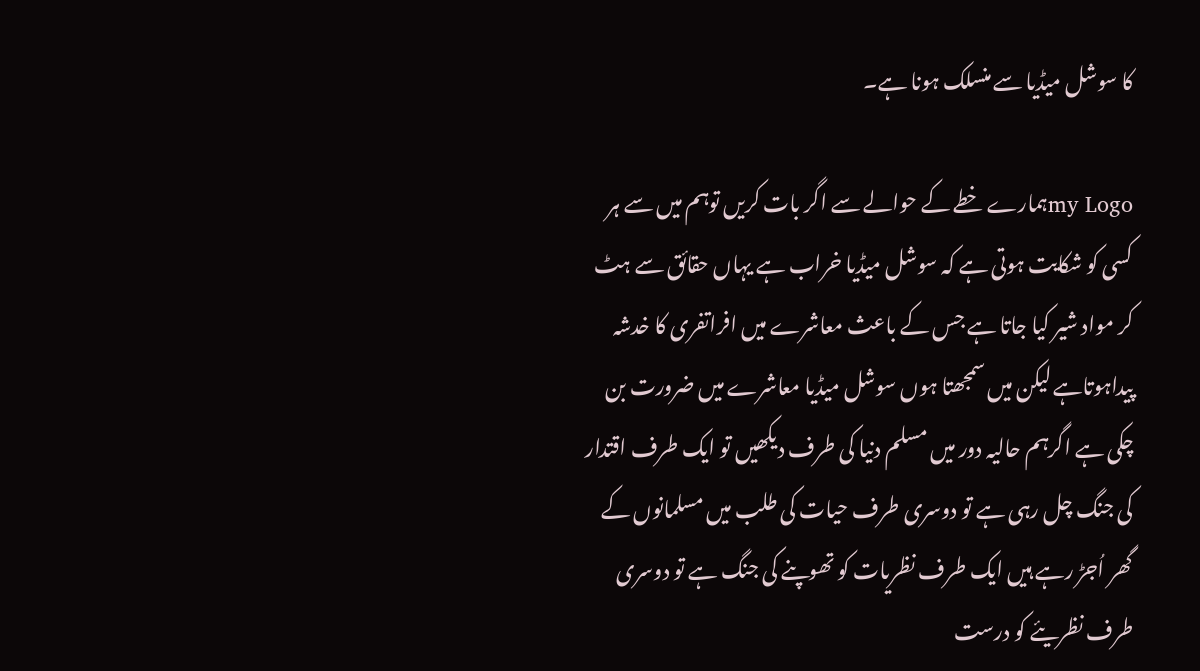کا سوشل میڈیا سے منسلک ہونا ہے۔

my Logoہمارے خطے کے حوالے سے اگر بات کریں توہم میں سے ہر کسی کو شکایت ہوتی ہے کہ سوشل میڈیا خراب ہے یہاں حقائق سے ہٹ کر مواد شیر کیا جاتا ہے جس کے باعث معاشرے میں افراتفری کا خدشہ پیداہوتاہے لیکن میں سمجھتا ہوں سوشل میڈیا معاشرے میں ضرورت بن چکی ہے اگرہم حالیہ دور میں مسلم دنیا کی طرف دیکھیں تو ایک طرف اقتدار کی جنگ چل رہی ہے تو دوسری طرف حیات کی طلب میں مسلمانوں کے گھر اُجڑ رہے ہیں ایک طرف نظریات کو تھوپنے کی جنگ ہے تو دوسری طرف نظریئے کو درست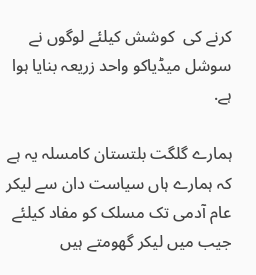کرنے کی  کوشش کیلئے لوگوں نے سوشل میڈیاکو واحد زریعہ بنایا ہوا ہے.

ہمارے گلگت بلتستان کامسلہ یہ ہے کہ ہمارے ہاں سیاست دان سے لیکر عام آدمی تک مسلک کو مفاد کیلئے جیب میں لیکر گھومتے ہیں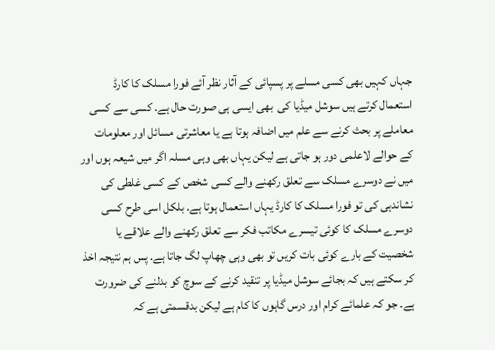جہاں کہیں بھی کسی مسلے پر پسپائی کے آثار نظر آئے فورا مسلک کا کارڈ استعمال کرتے ہیں سوشل میڈیا کی  بھی ایسی ہی صورت حال ہے. کسی سے کسی معاملے پر بحث کرنے سے علم میں اضافہ ہوتا ہے یا معاشرتی مسائل اور معلومات کے حوالے لاعلمی دور ہو جاتی ہے لیکن یہاں بھی وہی مسلہ اگر میں شیعہ ہوں اور میں نے دوسرے مسلک سے تعلق رکھنے والے کسی شخص کے کسی غلطی کی نشاندہی کی تو فورا مسلک کا کارڈ یہاں استعمال ہوتا ہے. بلکل اسی طرح کسی دوسرے مسلک کا کوئی تیسرے مکاتب فکر سے تعلق رکھنے والے علاقے یا شخصیت کے بارے کوئی بات کریں تو بھی وہی چھاپ لگ جاتا ہے. پس ہم نتیجہ اخذ کر سکتے ہیں کہ بجائے سوشل میڈیا پر تنقید کرنے کے سوچ کو بدلنے کی ضرورت ہے۔ جو کہ علمائے کرام اور درس گاہوں کا کام ہے لیکن بدقسمتی ہے کہ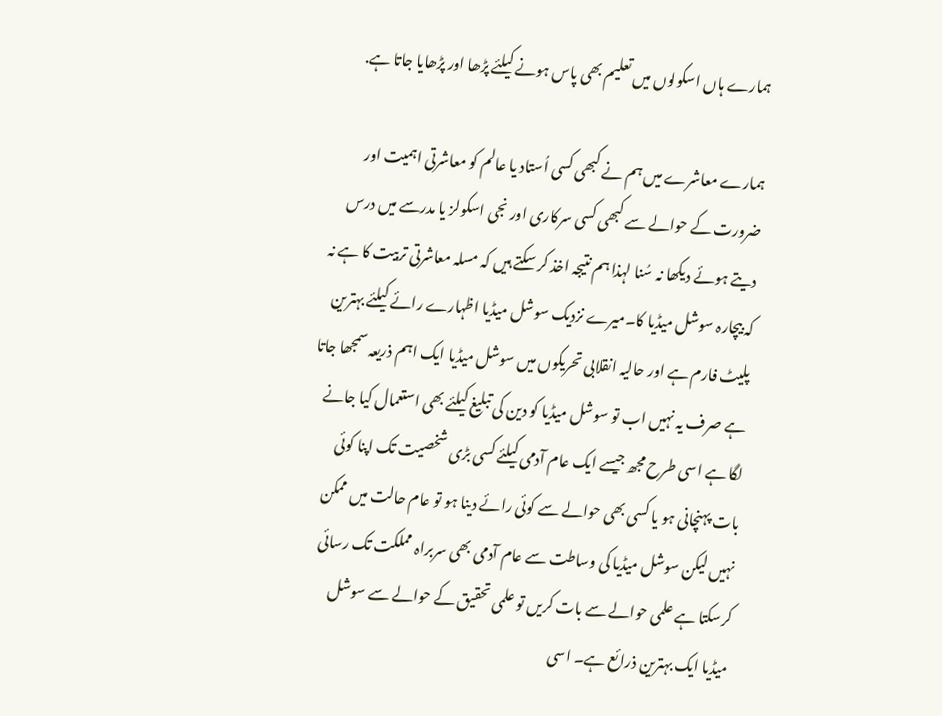ہمارے ہاں اسکولوں میں تعلیم بھی پاس ہونے کیلئے پڑھا اور پڑھایا جاتا ہے.

ہمارے معاشرے میں ہم نے کبھی کسی اُستاد یا عالم کو معاشرتی اہمیت اور ضرورت کے حوالے سے کبھی کسی سرکاری اور نجی اسکولز یا مدرسے میں درس دیتے ہوئے دیکھا نہ سُنا لہذا ہم نتیجہ اخذ کر سکتے ہیں کہ مسلہ معاشرتی تربیت کا ہے نہ کہ بیچارہ سوشل میڈیا کا۔میرے نزدیک سوشل میڈیا اظہارے رائے کیلئے بہترین پلیٹ فارم ہے اور حالیہ انقلابی تحریکوں میں سوشل میڈیا ایک اہم ذریعہ سمجھا جاتا ہے صرف یہ نہیں اب تو سوشل میڈیا کو دین کی تبلیغ کیلئے بھی استعمال کیا جانے لگا ہے اسی طرح مجھ جیسے ایک عام آدمی کیلئے کسی بڑی شخصیت تک اپنا کوئی بات پہنچانی ہو یا کسی بھی حوالے سے کوئی رائے دینا ہو تو عام حالت میں ممکن نہیں لیکن سوشل میڈیا کی وساطت سے عام آدمی بھی سربراہ مملکت تک رسائی کرسکتا ہے علمی حوالے سے بات کریں تو علمی تحقیق کے حوالے سے سوشل میڈیا ایک بہترین ذرائع ہے۔ اسی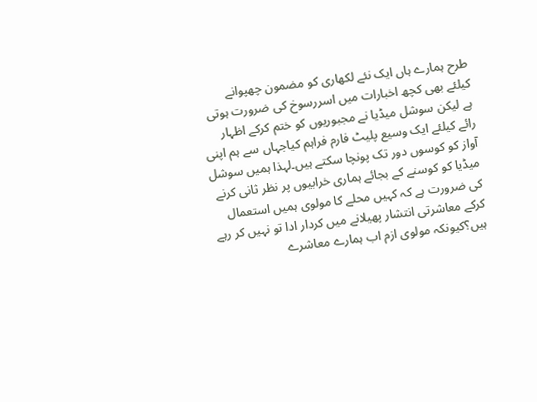طرح ہمارے ہاں ایک نئے لکھاری کو مضمون چھپوانے کیلئے بھی کچھ اخبارات میں اسررسوخ کی ضرورت ہوتی ہے لیکن سوشل میڈیا نے مجبوریوں کو ختم کرکے اظہار رائے کیلئے ایک وسیع پلیٹ فارم فراہم کیاجہاں سے ہم اپنی آواز کو کوسوں دور تک پونچا سکتے ہیں۔لہذا ہمیں سوشل میڈیا کو کوسنے کے بجائے ہماری خرابیوں پر نظر ثانی کرنے کی ضرورت ہے کہ کہیں محلے کا مولوی ہمیں استعمال کرکے معاشرتی انتشار پھیلانے میں کردار ادا تو نہیں کر رہے ہیں؟کیونکہ مولوی ازم اب ہمارے معاشرے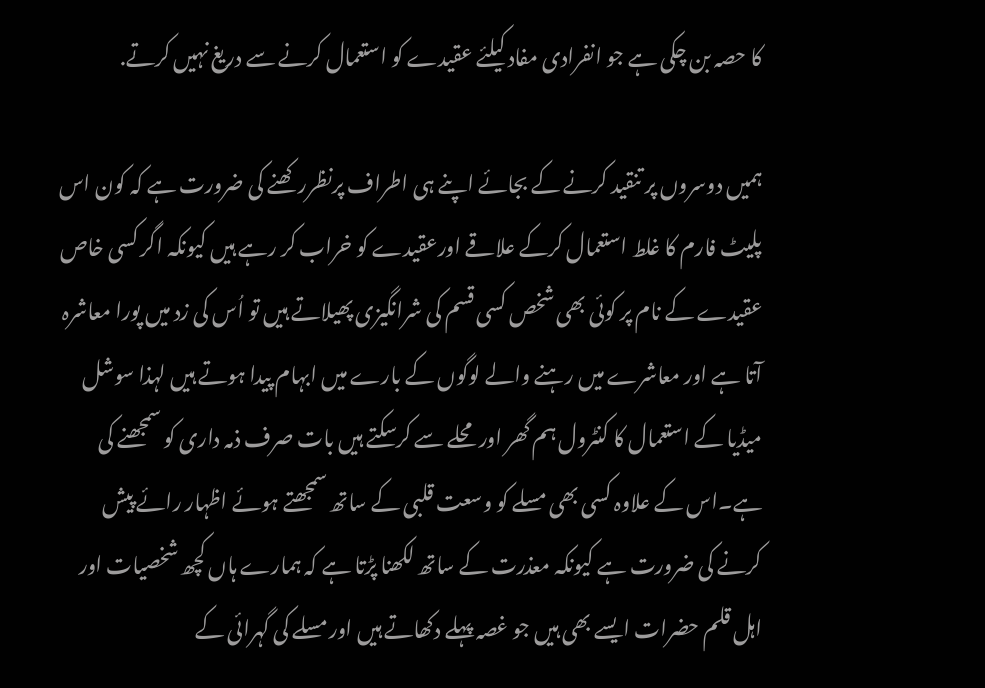کا حصہ بن چکی ہے جو انفرادی مفاد کیلئے عقیدے کو استعمال کرنے سے دریغ نہیں کرتے.

ہمیں دوسروں پر تنقید کرنے کے بجائے اپنے ہی اطراف پرنظررکھنے کی ضرورت ہے کہ کون اس پلیٹ فارم کا غلط استعمال کرکے علاقے اورعقیدے کو خراب کر رہے ہیں کیونکہ اگر کسی خاص عقیدے کے نام پر کوئی بھی شخص کسی قسم کی شرانگیزی پھیلاتے ہیں تو اُس کی زد میں پورا معاشرہ آتا ہے اور معاشرے میں رہنے والے لوگوں کے بارے میں ابہام پیدا ہوتے ہیں لہذا سوشل میڈیا کے استعمال کا کنٹرول ہم گھر اور محلے سے کرسکتے ہیں بات صرف ذمہ داری کو سمجھنے کی ہے۔اس کے علاوہ کسی بھی مسلے کو وسعت قلبی کے ساتھ سمجھتے ہوئے اظہار رائے پیش کرنے کی ضرورت ہے کیونکہ معذرت کے ساتھ لکھنا پڑتا ہے کہ ہمارے ہاں کچھ شخصیات اور اہل قلم حضرات ایسے بھی ہیں جو غصہ پہلے دکھاتے ہیں اور مسلے کی گہرائی کے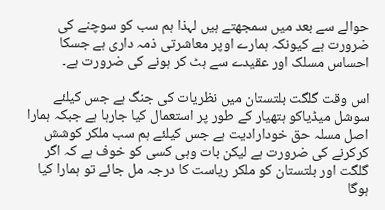حوالے سے بعد میں سمجھتے ہیں لہذا ہم سب کو سوچنے کی ضرورت ہے کیونکہ ہمارے اوپر معاشرتی ذمہ داری ہے جسکا احساس مسلک اور عقیدے سے ہٹ کر ہونے کی ضرورت ہے۔

اس وقت گلگت بلتستان میں نظریات کی جنگ ہے جس کیلئے سوشل میڈیاکو ہتھیار کے طور پر استعمال کیا جارہا ہے جبکہ ہمارا اصل مسلہ حق خودارادیت ہے جس کیلئے ہم سب ملکر کوشش کرکرنے کی ضرورت ہے لیکن بات وہی کسی کو خوف ہے کہ اگر گلگت اور بلتستان کو ملکر ریاست کا درجہ مل جائے تو ہمارا کیا ہوگا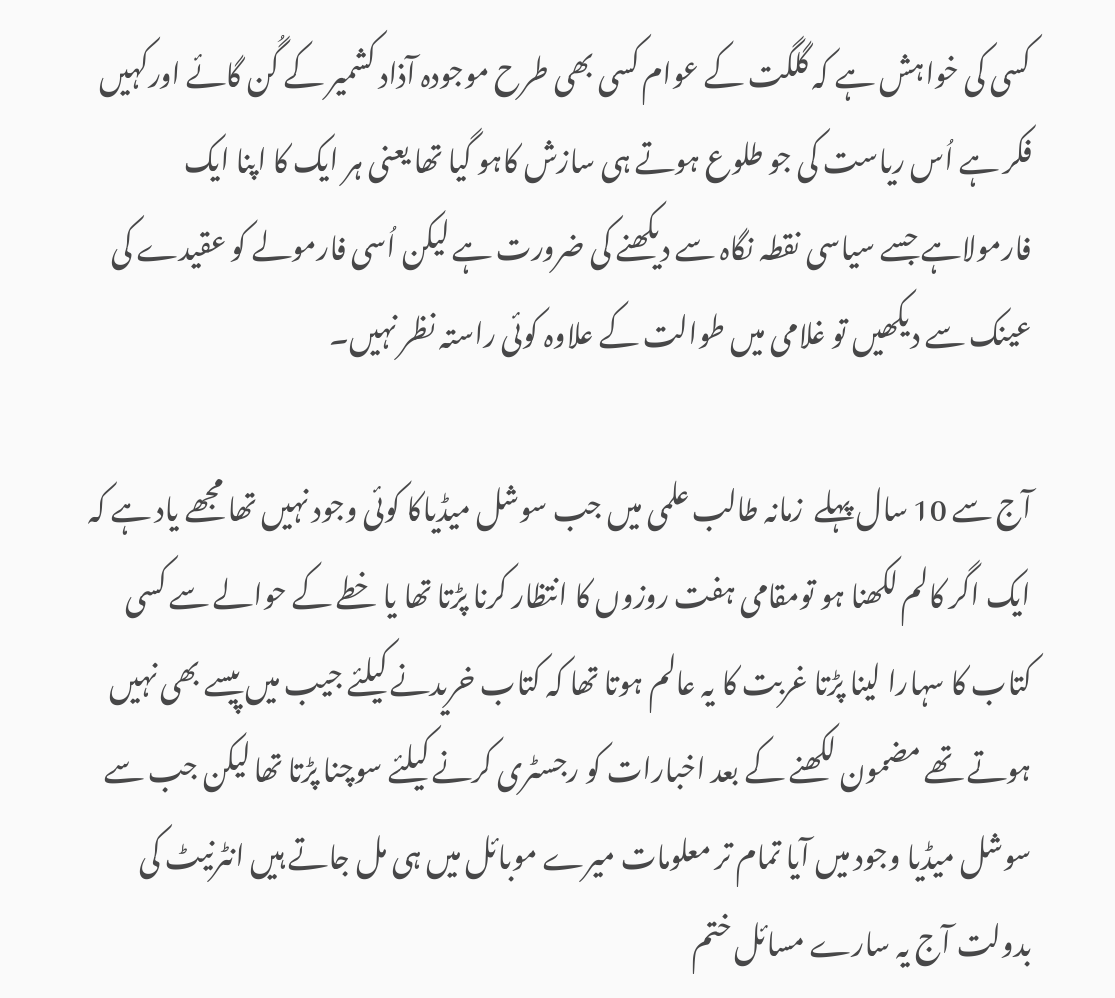کسی کی خواہش ہے کہ گلگت کے عوام کسی بھی طرح موجودہ آذاد کشمیر کے گُن گائے اورکہیں فکر ہے اُس ریاست کی جو طلوع ہوتے ہی سازش کاہو گیا تھا یعنی ہر ایک کا اپنا ایک فارمولاہے جسے سیاسی نقطہ نگاہ سے دیکھنے کی ضرورت ہے لیکن اُسی فارمولے کو عقیدے کی عینک سے دیکھیں تو غلامی میں طوالت کے علاوہ کوئی راستہ نظر نہیں۔

آج سے 10 سال پہلے  زمانہ طالب علمی میں جب سوشل میڈیاکا کوئی وجود نہیں تھا مجھے یاد ہے کہ ایک اگر کالم لکھنا ہو تومقامی ہفت روزوں کا انتظار کرنا پڑتا تھا یا خطے کے حوالے سے کسی کتاب کا سہارا لینا پڑتا غربت کا یہ عالم ہوتا تھا کہ کتاب خریدنے کیلئے جیب میں پیسے بھی نہیں ہوتے تھے مضمون لکھنے کے بعد اخبارات کو رجسٹری کرنے کیلئے سوچنا پڑتا تھا لیکن جب سے سوشل میڈیا وجود میں آیا تمام تر معلومات میرے موبائل میں ہی مل جاتے ہیں انٹرنیٹ کی بدولت آج یہ سارے مسائل ختم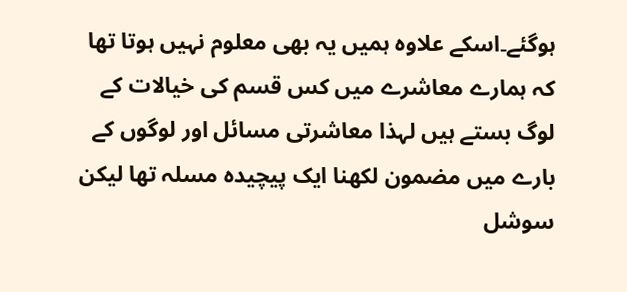ہوگئے۔اسکے علاوہ ہمیں یہ بھی معلوم نہیں ہوتا تھا کہ ہمارے معاشرے میں کس قسم کی خیالات کے لوگ بستے ہیں لہذا معاشرتی مسائل اور لوگوں کے بارے میں مضمون لکھنا ایک پیچیدہ مسلہ تھا لیکن سوشل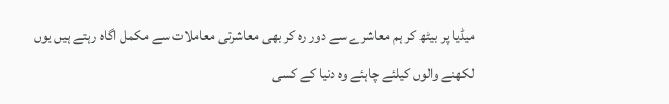میڈیا پر بیٹھ کر ہم معاشرے سے دور رہ کر بھی معاشرتی معاملات سے مکمل اگاہ رہتے ہیں یوں لکھنے والوں کیلئے چاہئے وہ دنیا کے کسی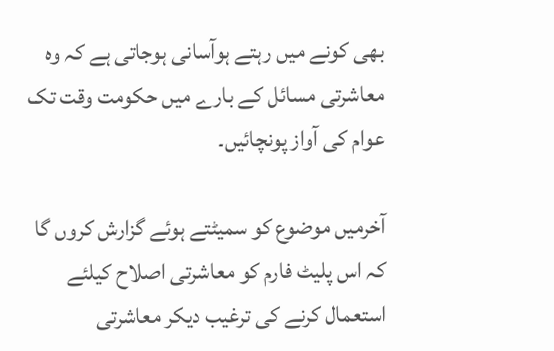بھی کونے میں رہتے ہوآسانی ہوجاتی ہے کہ وہ معاشرتی مسائل کے بارے میں حکومت وقت تک عوام کی آواز پونچائیں۔

آخرمیں موضوع کو سمیٹتے ہوئے گزارش کروں گا کہ اس پلیٹ فارم کو معاشرتی اصلاح کیلئے استعمال کرنے کی ترغیب دیکر معاشرتی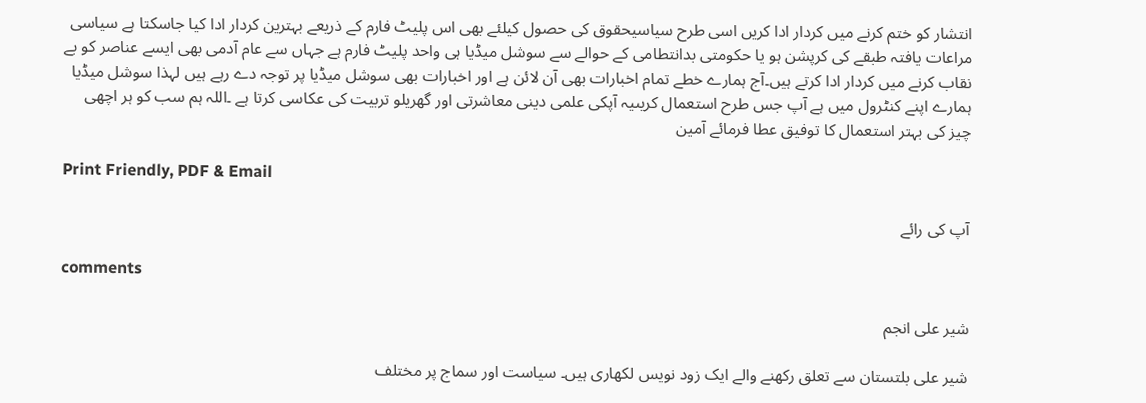انتشار کو ختم کرنے میں کردار ادا کریں اسی طرح سیاسیحقوق کی حصول کیلئے بھی اس پلیٹ فارم کے ذریعے بہترین کردار ادا کیا جاسکتا ہے سیاسی مراعات یافتہ طبقے کی کرپشن ہو یا حکومتی بدانتطامی کے حوالے سے سوشل میڈیا ہی واحد پلیٹ فارم ہے جہاں سے عام آدمی بھی ایسے عناصر کو بے نقاب کرنے میں کردار ادا کرتے ہیں۔آج ہمارے خطے تمام اخبارات بھی آن لائن ہے اور اخبارات بھی سوشل میڈیا پر توجہ دے رہے ہیں لہذا سوشل میڈیا ہمارے اپنے کنٹرول میں ہے آپ جس طرح استعمال کریںیہ آپکی علمی دینی معاشرتی اور گھریلو تربیت کی عکاسی کرتا ہے ۔اللہ ہم سب کو ہر اچھی چیز کی بہتر استعمال کا توفیق عطا فرمائے آمین

Print Friendly, PDF & Email

آپ کی رائے

comments

شیر علی انجم

شیر علی بلتستان سے تعلق رکھنے والے ایک زود نویس لکھاری ہیں۔ سیاست اور سماج پر مختلف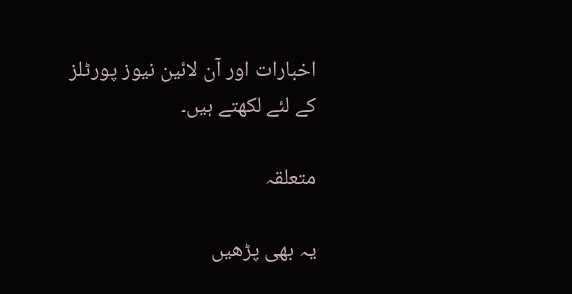اخبارات اور آن لائین نیوز پورٹلز کے لئے لکھتے ہیں۔

متعلقہ

یہ بھی پڑھیں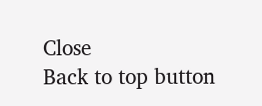Close
Back to top button